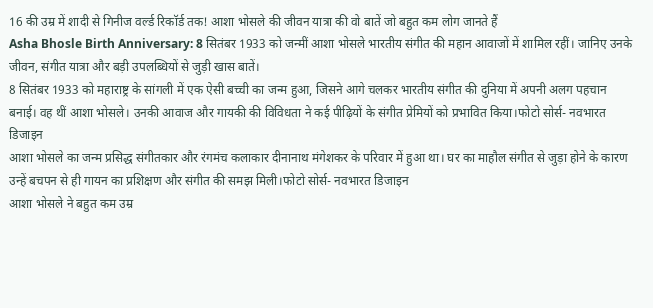16 की उम्र में शादी से गिनीज वर्ल्ड रिकॉर्ड तक! आशा भोसले की जीवन यात्रा की वो बातें जो बहुत कम लोग जानते हैं
Asha Bhosle Birth Anniversary: 8 सितंबर 1933 को जन्मीं आशा भोसले भारतीय संगीत की महान आवाजों में शामिल रहीं। जानिए उनके जीवन, संगीत यात्रा और बड़ी उपलब्धियों से जुड़ी खास बातें।
8 सितंबर 1933 को महाराष्ट्र के सांगली में एक ऐसी बच्ची का जन्म हुआ, जिसने आगे चलकर भारतीय संगीत की दुनिया में अपनी अलग पहचान बनाई। वह थीं आशा भोसले। उनकी आवाज और गायकी की विविधता ने कई पीढ़ियों के संगीत प्रेमियों को प्रभावित किया।फोटो सोर्स- नवभारत डिजाइन
आशा भोसले का जन्म प्रसिद्ध संगीतकार और रंगमंच कलाकार दीनानाथ मंगेशकर के परिवार में हुआ था। घर का माहौल संगीत से जुड़ा होने के कारण उन्हें बचपन से ही गायन का प्रशिक्षण और संगीत की समझ मिली।फोटो सोर्स- नवभारत डिजाइन
आशा भोसले ने बहुत कम उम्र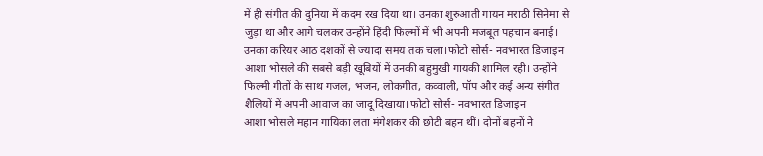में ही संगीत की दुनिया में कदम रख दिया था। उनका शुरुआती गायन मराठी सिनेमा से जुड़ा था और आगे चलकर उन्होंने हिंदी फिल्मों में भी अपनी मजबूत पहचान बनाई। उनका करियर आठ दशकों से ज्यादा समय तक चला।फोटो सोर्स- नवभारत डिजाइन
आशा भोसले की सबसे बड़ी खूबियों में उनकी बहुमुखी गायकी शामिल रही। उन्होंने फिल्मी गीतों के साथ गजल, भजन, लोकगीत, कव्वाली, पॉप और कई अन्य संगीत शैलियों में अपनी आवाज का जादू दिखाया।फोटो सोर्स- नवभारत डिजाइन
आशा भोसले महान गायिका लता मंगेशकर की छोटी बहन थीं। दोनों बहनों ने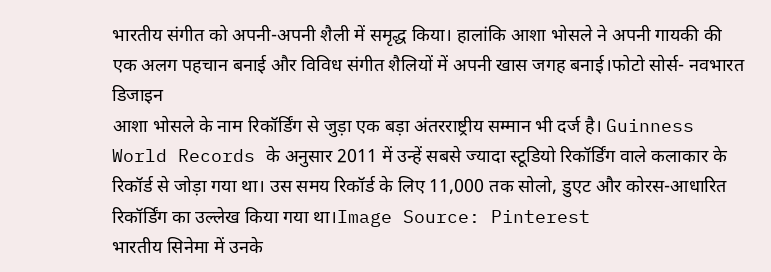भारतीय संगीत को अपनी-अपनी शैली में समृद्ध किया। हालांकि आशा भोसले ने अपनी गायकी की एक अलग पहचान बनाई और विविध संगीत शैलियों में अपनी खास जगह बनाई।फोटो सोर्स- नवभारत डिजाइन
आशा भोसले के नाम रिकॉर्डिंग से जुड़ा एक बड़ा अंतरराष्ट्रीय सम्मान भी दर्ज है। Guinness World Records के अनुसार 2011 में उन्हें सबसे ज्यादा स्टूडियो रिकॉर्डिंग वाले कलाकार के रिकॉर्ड से जोड़ा गया था। उस समय रिकॉर्ड के लिए 11,000 तक सोलो, डुएट और कोरस-आधारित रिकॉर्डिंग का उल्लेख किया गया था।Image Source: Pinterest
भारतीय सिनेमा में उनके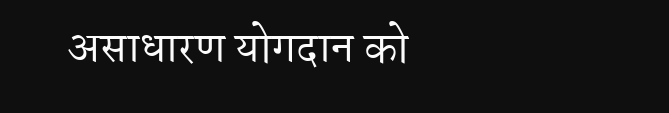असाधारण योगदान को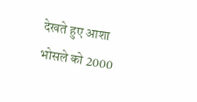देखते हुए आशा भोसले को 2000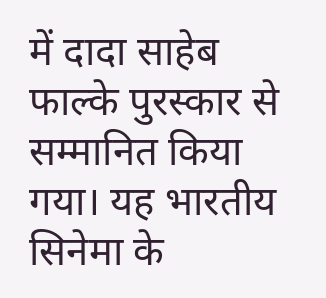में दादा साहेब फाल्के पुरस्कार से सम्मानित किया गया। यह भारतीय सिनेमा के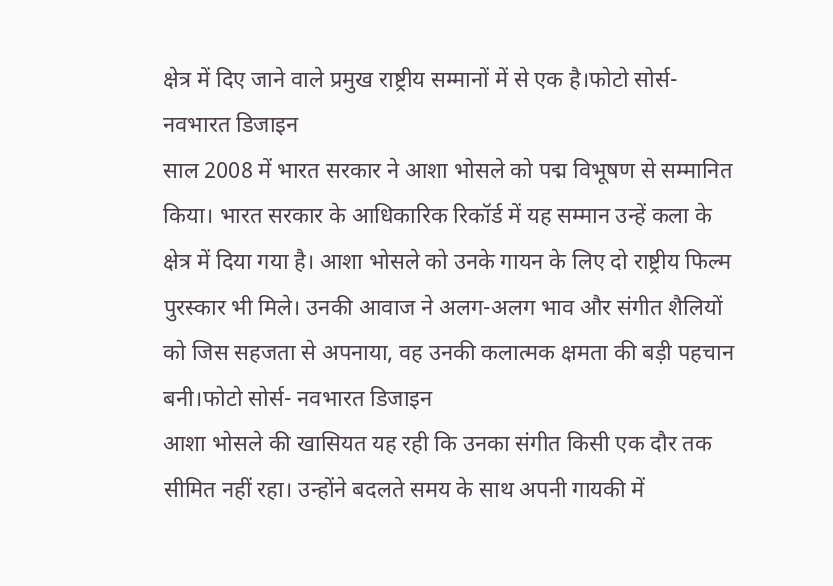क्षेत्र में दिए जाने वाले प्रमुख राष्ट्रीय सम्मानों में से एक है।फोटो सोर्स- नवभारत डिजाइन
साल 2008 में भारत सरकार ने आशा भोसले को पद्म विभूषण से सम्मानित किया। भारत सरकार के आधिकारिक रिकॉर्ड में यह सम्मान उन्हें कला के क्षेत्र में दिया गया है। आशा भोसले को उनके गायन के लिए दो राष्ट्रीय फिल्म पुरस्कार भी मिले। उनकी आवाज ने अलग-अलग भाव और संगीत शैलियों को जिस सहजता से अपनाया, वह उनकी कलात्मक क्षमता की बड़ी पहचान बनी।फोटो सोर्स- नवभारत डिजाइन
आशा भोसले की खासियत यह रही कि उनका संगीत किसी एक दौर तक सीमित नहीं रहा। उन्होंने बदलते समय के साथ अपनी गायकी में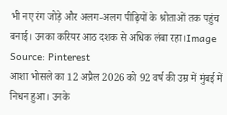भी नए रंग जोड़े और अलग-अलग पीढ़ियों के श्रोताओं तक पहुंच बनाई। उनका करियर आठ दशक से अधिक लंबा रहा।Image Source: Pinterest
आशा भोसले का 12 अप्रैल 2026 को 92 वर्ष की उम्र में मुंबई में निधन हुआ। उनके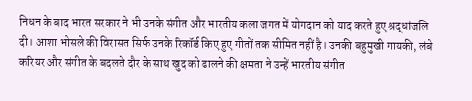निधन के बाद भारत सरकार ने भी उनके संगीत और भारतीय कला जगत में योगदान को याद करते हुए श्रद्धांजलि दी। आशा भोसले की विरासत सिर्फ उनके रिकॉर्ड किए हुए गीतों तक सीमित नहीं है। उनकी बहुमुखी गायकी, लंबे करियर और संगीत के बदलते दौर के साथ खुद को ढालने की क्षमता ने उन्हें भारतीय संगीत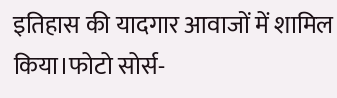इतिहास की यादगार आवाजों में शामिल किया।फोटो सोर्स-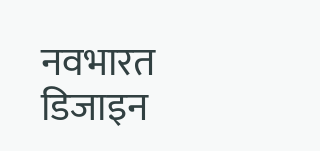नवभारत डिजाइन